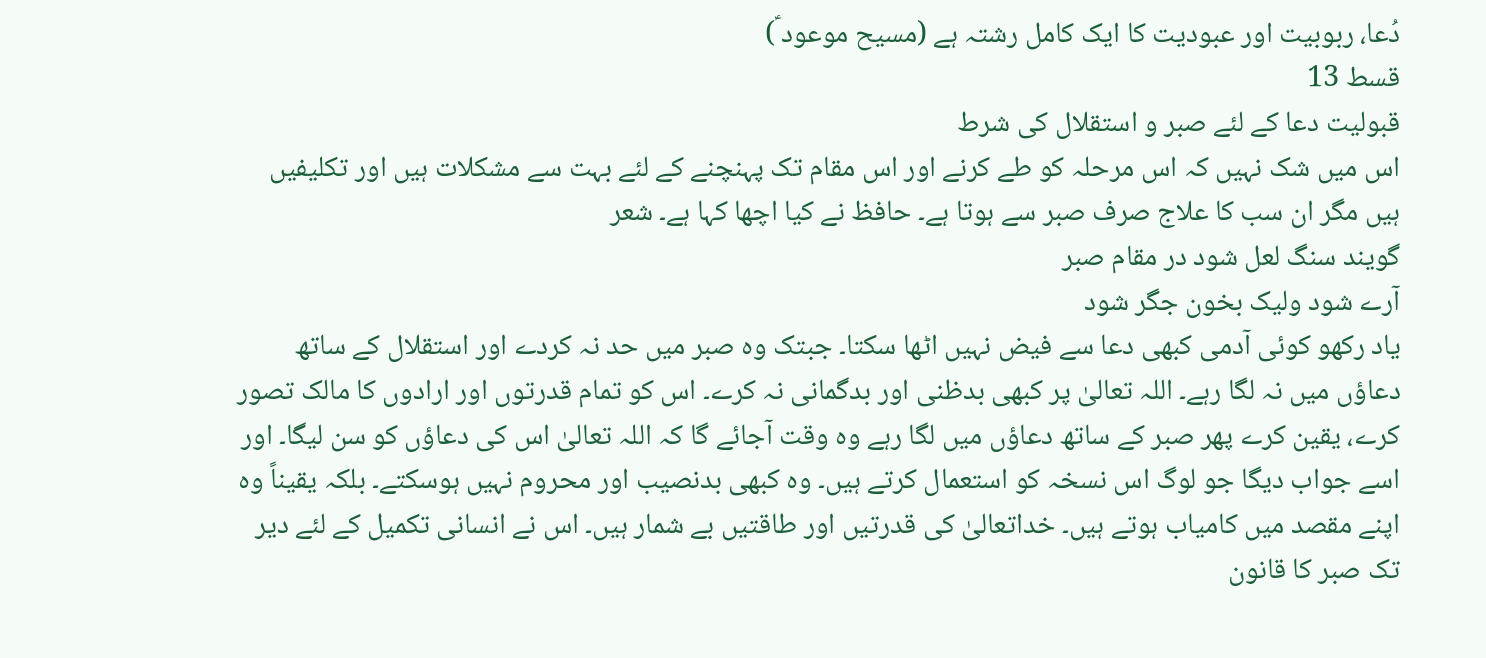دُعا، ربوبیت اور عبودیت کا ایک کامل رشتہ ہے (مسیح موعود ؑ)
قسط 13
قبولیت دعا کے لئے صبر و استقلال کی شرط
اس میں شک نہیں کہ اس مرحلہ کو طے کرنے اور اس مقام تک پہنچنے کے لئے بہت سے مشکلات ہیں اور تکلیفیں ہیں مگر ان سب کا علاج صرف صبر سے ہوتا ہے۔ حافظ نے کیا اچھا کہا ہے۔ شعر
گویند سنگ لعل شود در مقام صبر
آرے شود ولیک بخون جگر شود
یاد رکھو کوئی آدمی کبھی دعا سے فیض نہیں اٹھا سکتا۔ جبتک وہ صبر میں حد نہ کردے اور استقلال کے ساتھ دعاؤں میں نہ لگا رہے۔ اللہ تعالیٰ پر کبھی بدظنی اور بدگمانی نہ کرے۔ اس کو تمام قدرتوں اور ارادوں کا مالک تصور کرے، یقین کرے پھر صبر کے ساتھ دعاؤں میں لگا رہے وہ وقت آجائے گا کہ اللہ تعالیٰ اس کی دعاؤں کو سن لیگا۔ اور اسے جواب دیگا جو لوگ اس نسخہ کو استعمال کرتے ہیں۔ وہ کبھی بدنصیب اور محروم نہیں ہوسکتے۔ بلکہ یقیناً وہ اپنے مقصد میں کامیاب ہوتے ہیں۔ خداتعالیٰ کی قدرتیں اور طاقتیں بے شمار ہیں۔ اس نے انسانی تکمیل کے لئے دیر تک صبر کا قانون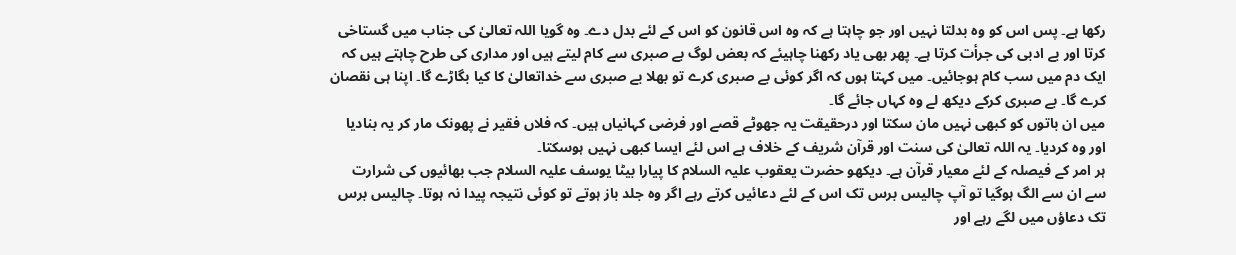رکھا ہے۔ پس اس کو وہ بدلتا نہیں اور جو چاہتا ہے کہ وہ اس قانون کو اس کے لئے بدل دے۔ وہ گویا اللہ تعالیٰ کی جناب میں گستاخی کرتا اور بے ادبی کی جرأت کرتا ہے۔ پھر بھی یاد رکھنا چاہیئے کہ بعض لوگ بے صبری سے کام لیتے ہیں اور مداری کی طرح چاہتے ہیں کہ ایک دم میں سب کام ہوجائیں۔ میں کہتا ہوں کہ اگر کوئی بے صبری کرے تو بھلا بے صبری سے خداتعالیٰ کا کیا بگاڑے گا۔ اپنا ہی نقصان کرے گا۔ بے صبری کرکے دیکھ لے وہ کہاں جائے گا۔
میں ان باتوں کو کبھی نہیں مان سکتا اور درحقیقت یہ جھوٹے قصے اور فرضی کہانیاں ہیں۔ کہ فلاں فقیر نے پھونک مار کر یہ بنادیا اور وہ کردیا۔ یہ اللہ تعالیٰ کی سنت اور قرآن شریف کے خلاف ہے اس لئے ایسا کبھی نہیں ہوسکتا۔
ہر امر کے فیصلہ کے لئے معیار قرآن ہے۔ دیکھو حضرت یعقوب علیہ السلام کا پیارا بیٹا یوسف علیہ السلام جب بھائیوں کی شرارت سے ان سے الگ ہوگیا تو آپ چالیس برس تک اس کے لئے دعائیں کرتے رہے اگر وہ جلد باز ہوتے تو کوئی نتیجہ پیدا نہ ہوتا۔ چالیس برس تک دعاؤں میں لگے رہے اور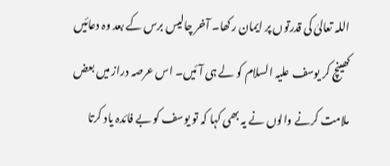اللہ تعالیٰ کی قدرتوں پر ایمان رکھا۔ آخر چالیس برس کے بعد وہ دعائیں کھینچ کر یوسف علیہ السلام کو لے ہی آئیں۔ اس عرصہ دراز میں بعض ملامت کرنے والوں نے یہ بھی کہا کہ تو یوسف کو بے فائدہ یاد کرتا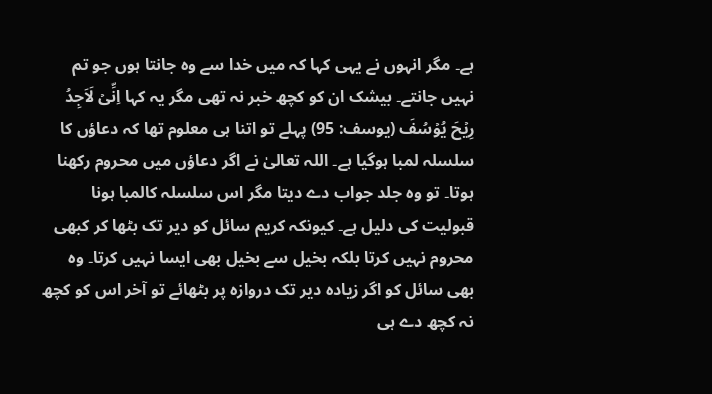ہے۔ مگر انہوں نے یہی کہا کہ میں خدا سے وہ جانتا ہوں جو تم نہیں جانتے۔ بیشک ان کو کچھ خبر نہ تھی مگر یہ کہا اِنِّیۡ لَاَجِدُ رِیۡحَ یُوۡسُفَ (یوسف: 95) پہلے تو اتنا ہی معلوم تھا کہ دعاؤں کا سلسلہ لمبا ہوگیا ہے۔ اللہ تعالیٰ نے اگر دعاؤں میں محروم رکھنا ہوتا۔ تو وہ جلد جواب دے دیتا مگر اس سلسلہ کالمبا ہونا قبولیت کی دلیل ہے۔ کیونکہ کریم سائل کو دیر تک بٹھا کر کبھی محروم نہیں کرتا بلکہ بخیل سے بخیل بھی ایسا نہیں کرتا۔ وہ بھی سائل کو اگر زیادہ دیر تک دروازہ پر بٹھائے تو آخر اس کو کچھ نہ کچھ دے ہی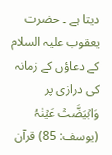دیتا ہے ۔ حضرت یعقوب علیہ السلام کے دعاؤں کے زمانہ کی درازی پر وَابۡیَضَّتۡ عَیۡنٰہُ (یوسف: 85) قرآن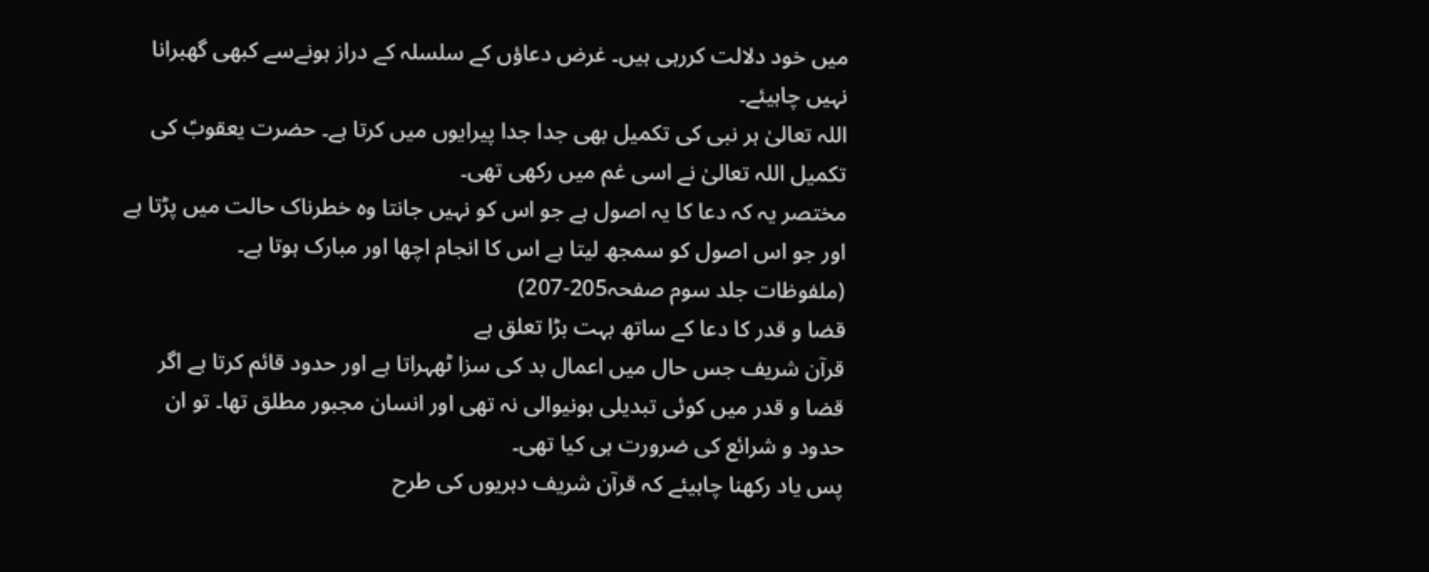میں خود دلالت کررہی ہیں۔ غرض دعاؤں کے سلسلہ کے دراز ہونےسے کبھی گھبرانا نہیں چاہیئے۔
اللہ تعالیٰ ہر نبی کی تکمیل بھی جدا جدا پیرایوں میں کرتا ہے۔ حضرت یعقوبؑ کی تکمیل اللہ تعالیٰ نے اسی غم میں رکھی تھی۔
مختصر یہ کہ دعا کا یہ اصول ہے جو اس کو نہیں جانتا وہ خطرناک حالت میں پڑتا ہے اور جو اس اصول کو سمجھ لیتا ہے اس کا انجام اچھا اور مبارک ہوتا ہے۔
(ملفوظات جلد سوم صفحہ205-207)
قضا و قدر کا دعا کے ساتھ بہت بڑا تعلق ہے
قرآن شریف جس حال میں اعمال بد کی سزا ٹھہراتا ہے اور حدود قائم کرتا ہے اگر قضا و قدر میں کوئی تبدیلی ہونیوالی نہ تھی اور انسان مجبور مطلق تھا۔ تو ان حدود و شرائع کی ضرورت ہی کیا تھی۔
پس یاد رکھنا چاہیئے کہ قرآن شریف دہریوں کی طرح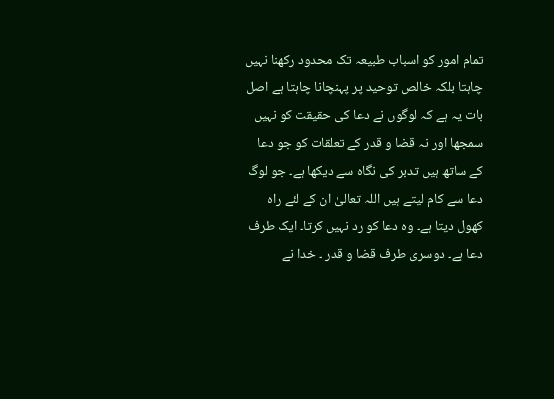تمام امور کو اسباب طبیعہ تک محدود رکھنا نہیں چاہتا بلکہ خالص توحید پر پہنچانا چاہتا ہے اصل بات یہ ہے کہ لوگوں نے دعا کی حقیقت کو نہیں سمجھا اور نہ قضا و قدر کے تعلقات کو جو دعا کے ساتھ ہیں تدبر کی نگاہ سے دیکھا ہے۔ جو لوگ دعا سے کام لیتے ہیں اللہ تعالیٰ ان کے لئے راہ کھول دیتا ہے۔ وہ دعا کو رد نہیں کرتا۔ ایک طرف دعا ہے۔ دوسری طرف قضا و قدر ۔ خدا نے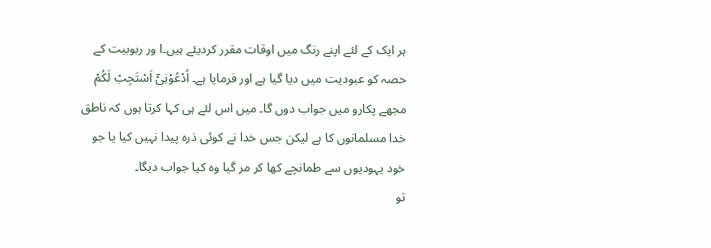ہر ایک کے لئے اپنے رنگ میں اوقات مقرر کردیئے ہیں۔ا ور ربوبیت کے حصہ کو عبودیت میں دیا گیا ہے اور فرمایا ہے۔ اُدْعُوْنِیْٓ اَسْتَجِبْ لَکُمْ مجھے پکارو میں جواب دوں گا۔ میں اس لئے ہی کہا کرتا ہوں کہ ناطق خدا مسلمانوں کا ہے لیکن جس خدا نے کوئی ذرہ پیدا نہیں کیا یا جو خود یہودیوں سے طمانچے کھا کر مر گیا وہ کیا جواب دیگا۔
تو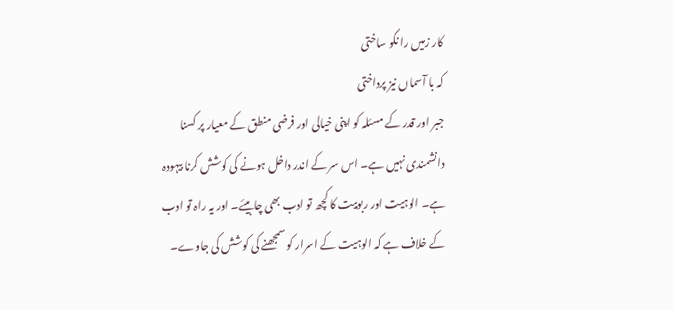کار زمیں را نکو ساختی
کہ با آسماں نیز پرداختی
جبر اور قدر کے مسئلہ کو اپنی خیالی اور فرضی منطق کے معیار پر کسنا دانشمندی نہیں ہے۔ اس سر کے اندر داخل ہونے کی کوشش کرنا بیہودہ ہے۔ الوہیت اور ربوبیت کا کچھ تو ادب بھی چاہیئے۔ اور یہ راہ تو ادب کے خلاف ہے کہ الوہیت کے اسرار کو سمجھنے کی کوشش کی جاوے۔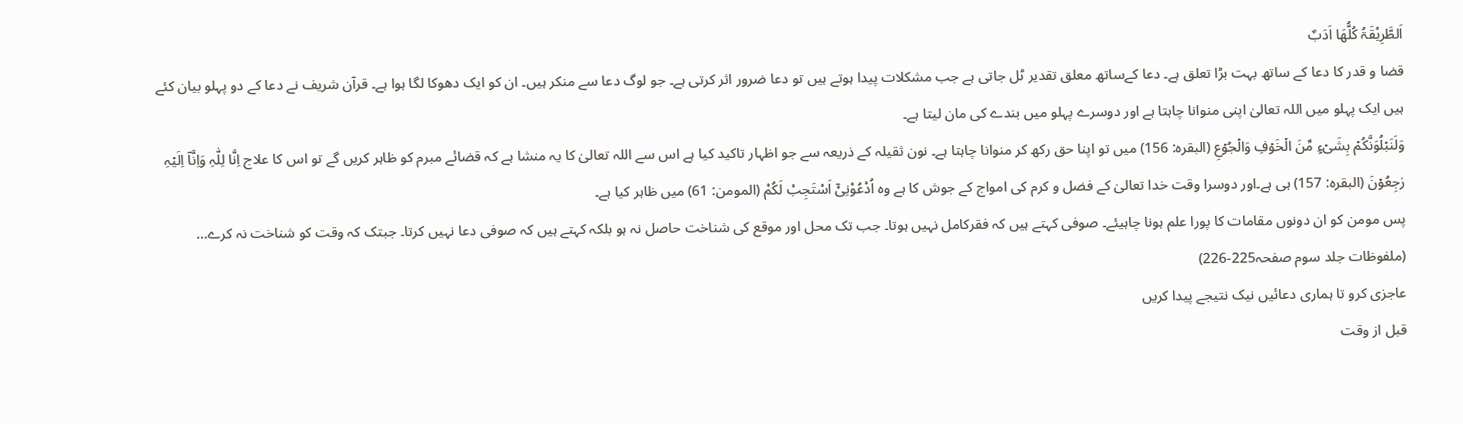اَلطَّرِیْقَۃُ کُلُّھَا اَدَبٌ
قضا و قدر کا دعا کے ساتھ بہت بڑا تعلق ہے۔ دعا کےساتھ معلق تقدیر ٹل جاتی ہے جب مشکلات پیدا ہوتے ہیں تو دعا ضرور اثر کرتی ہے۔ جو لوگ دعا سے منکر ہیں۔ ان کو ایک دھوکا لگا ہوا ہے۔ قرآن شریف نے دعا کے دو پہلو بیان کئے ہیں ایک پہلو میں اللہ تعالیٰ اپنی منوانا چاہتا ہے اور دوسرے پہلو میں بندے کی مان لیتا ہے۔
وَلَنَبۡلُوَنَّکُمۡ بِشَیۡءٍ مِّنَ الۡخَوۡفِ وَالۡجُوۡعِ (البقرہ: 156) میں تو اپنا حق رکھ کر منوانا چاہتا ہے۔ نون ثقیلہ کے ذریعہ سے جو اظہار تاکید کیا ہے اس سے اللہ تعالیٰ کا یہ منشا ہے کہ قضائے مبرم کو ظاہر کریں گے تو اس کا علاج اِنَّا لِلّٰہِ وَاِنَّاۤ اِلَیۡہِ رٰجِعُوۡنَ (البقرہ: 157) ہی ہے۔اور دوسرا وقت خدا تعالیٰ کے فضل و کرم کی امواج کے جوش کا ہے وہ اُدْعُوْنِیْٓ اَسْتَجِبْ لَکُمْ (المومن: 61) میں ظاہر کیا ہے۔
پس مومن کو ان دونوں مقامات کا پورا علم ہونا چاہیئے۔ صوفی کہتے ہیں کہ فقرکامل نہیں ہوتا۔ جب تک محل اور موقع کی شناخت حاصل نہ ہو بلکہ کہتے ہیں کہ صوفی دعا نہیں کرتا۔ جبتک کہ وقت کو شناخت نہ کرے…
(ملفوظات جلد سوم صفحہ225-226)
عاجزی کرو تا ہماری دعائیں نیک نتیجے پیدا کریں
قبل از وقت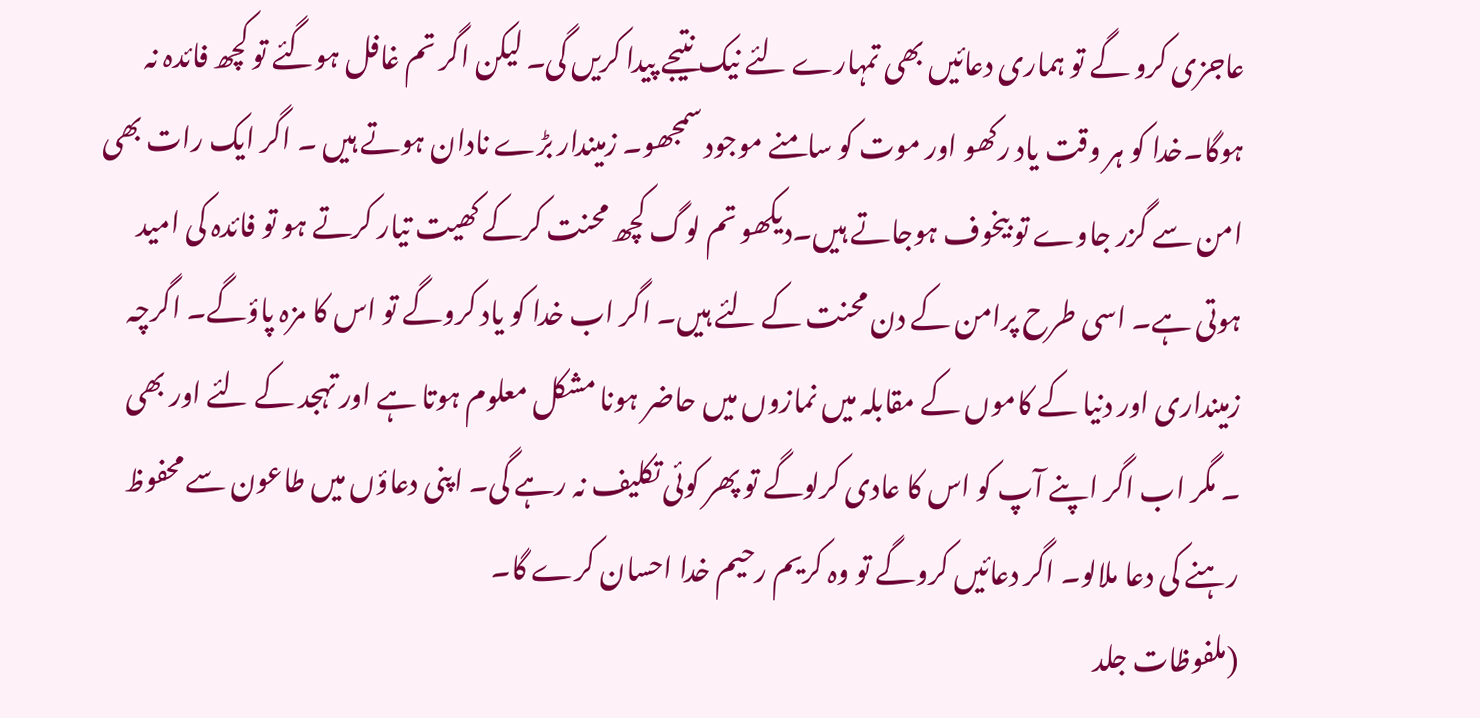عاجزی کرو گے تو ہماری دعائیں بھی تمہارے لئے نیک نتیجے پیدا کریں گی۔ لیکن اگر تم غافل ہوگئے تو کچھ فائدہ نہ ہوگا۔خدا کو ہر وقت یاد رکھو اور موت کو سامنے موجود سمجھو۔ زمیندار بڑے نادان ہوتے ہیں ۔ اگر ایک رات بھی امن سے گزر جاوے تو بیخوف ہوجاتے ہیں۔دیکھو تم لوگ کچھ محنت کرکے کھیت تیار کرتے ہو تو فائدہ کی امید ہوتی ہے۔ اسی طرح پرامن کے دن محنت کے لئے ہیں۔ اگر اب خدا کو یاد کروگے تو اس کا مزہ پاؤگے۔ اگرچہ زمینداری اور دنیا کے کاموں کے مقابلہ میں نمازوں میں حاضر ہونا مشکل معلوم ہوتا ہے اور تہجد کے لئے اور بھی ۔ مگر اب اگر اپنے آپ کو اس کا عادی کرلوگے تو پھر کوئی تکلیف نہ رہے گی۔ اپنی دعاؤں میں طاعون سے محفوظ رہنے کی دعا ملالو۔ اگر دعائیں کروگے تو وہ کریم رحیم خدا احسان کرے گا۔
(ملفوظات جلد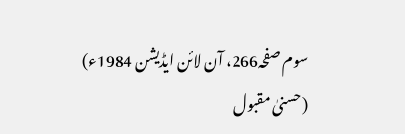سوم صفحہ266، آن لائن ایڈیشن 1984ء)
(حسنیٰ مقبول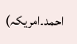احمد۔امریکہ)